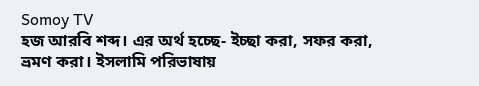Somoy TV
হজ আরবি শব্দ। এর অর্থ হচ্ছে- ইচ্ছা করা, সফর করা, ভ্রমণ করা। ইসলামি পরিভাষায়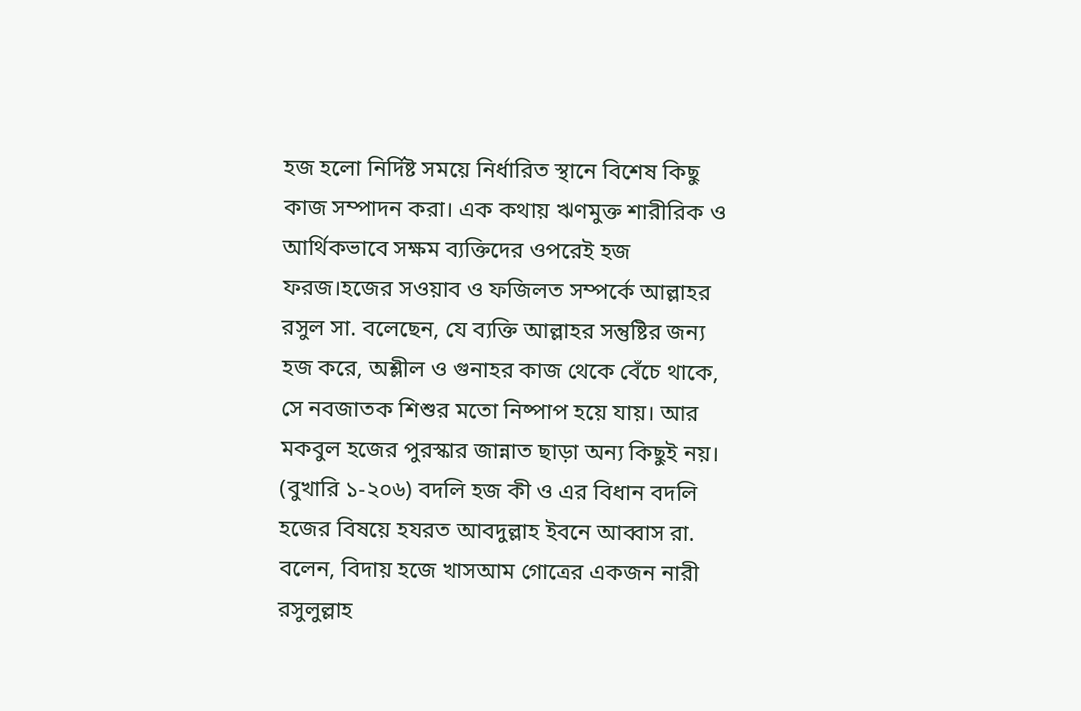হজ হলো নির্দিষ্ট সময়ে নির্ধারিত স্থানে বিশেষ কিছু কাজ সম্পাদন করা। এক কথায় ঋণমুক্ত শারীরিক ও আর্থিকভাবে সক্ষম ব্যক্তিদের ওপরেই হজ ফরজ।হজের সওয়াব ও ফজিলত সম্পর্কে আল্লাহর রসুল সা. বলেছেন, যে ব্যক্তি আল্লাহর সন্তুষ্টির জন্য হজ করে, অশ্লীল ও গুনাহর কাজ থেকে বেঁচে থাকে, সে নবজাতক শিশুর মতো নিষ্পাপ হয়ে যায়। আর মকবুল হজের পুরস্কার জান্নাত ছাড়া অন্য কিছুই নয়। (বুখারি ১-২০৬) বদলি হজ কী ও এর বিধান বদলি হজের বিষয়ে হযরত আবদুল্লাহ ইবনে আব্বাস রা. বলেন, বিদায় হজে খাসআম গোত্রের একজন নারী রসুলুল্লাহ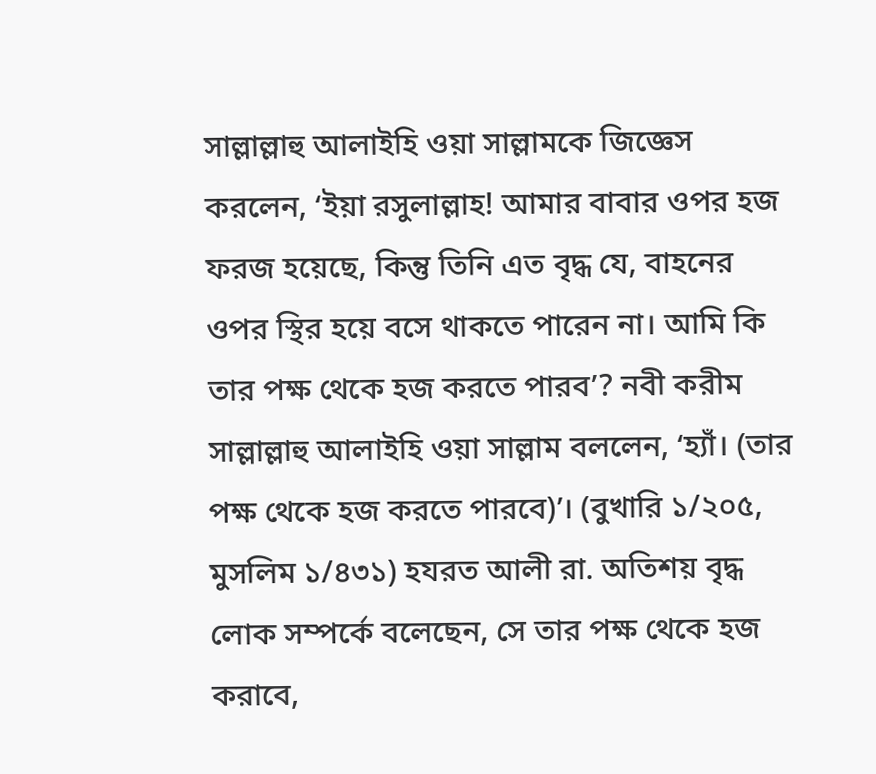সাল্লাল্লাহু আলাইহি ওয়া সাল্লামকে জিজ্ঞেস করলেন, ‘ইয়া রসুলাল্লাহ! আমার বাবার ওপর হজ ফরজ হয়েছে, কিন্তু তিনি এত বৃদ্ধ যে, বাহনের ওপর স্থির হয়ে বসে থাকতে পারেন না। আমি কি তার পক্ষ থেকে হজ করতে পারব’? নবী করীম সাল্লাল্লাহু আলাইহি ওয়া সাল্লাম বললেন, ‘হ্যাঁ। (তার পক্ষ থেকে হজ করতে পারবে)’। (বুখারি ১/২০৫, মুসলিম ১/৪৩১) হযরত আলী রা. অতিশয় বৃদ্ধ লোক সম্পর্কে বলেছেন, সে তার পক্ষ থেকে হজ করাবে,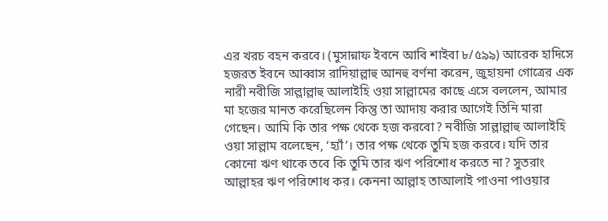এর খরচ বহন করবে। (মুসান্নাফ ইবনে আবি শাইবা ৮/৫৯৯) আরেক হাদিসে হজরত ইবনে আব্বাস রাদিয়াল্লাহু আনহু বর্ণনা করেন, জুহায়না গোত্রের এক নারী নবীজি সাল্লাল্লাহু আলাইহি ওয়া সাল্লামের কাছে এসে বললেন, আমার মা হজের মানত করেছিলেন কিন্তু তা আদায় করার আগেই তিনি মারা গেছেন। আমি কি তার পক্ষ থেকে হজ করবো? নবীজি সাল্লাল্লাহু আলাইহি ওয়া সাল্লাম বলেছেন, ‘হ্যাঁ’। তার পক্ষ থেকে তুমি হজ করবে। যদি তার কোনো ঋণ থাকে তবে কি তুমি তার ঋণ পরিশোধ করতে না? সুতরাং আল্লাহর ঋণ পরিশোধ কর। কেননা আল্লাহ তাআলাই পাওনা পাওয়ার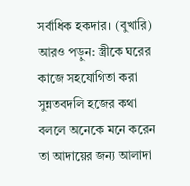সর্বাধিক হকদার। (বুখারি) আরও পড়ুন: স্ত্রীকে ঘরের কাজে সহযোগিতা করা সুন্নতবদলি হজের কথা বললে অনেকে মনে করেন তা আদায়ের জন্য আলাদা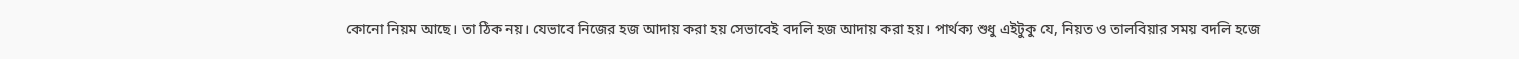কোনো নিয়ম আছে। তা ঠিক নয়। যেভাবে নিজের হজ আদায় করা হয় সেভাবেই বদলি হজ আদায় করা হয়। পার্থক্য শুধু এইটুকু যে, নিয়ত ও তালবিয়ার সময় বদলি হজে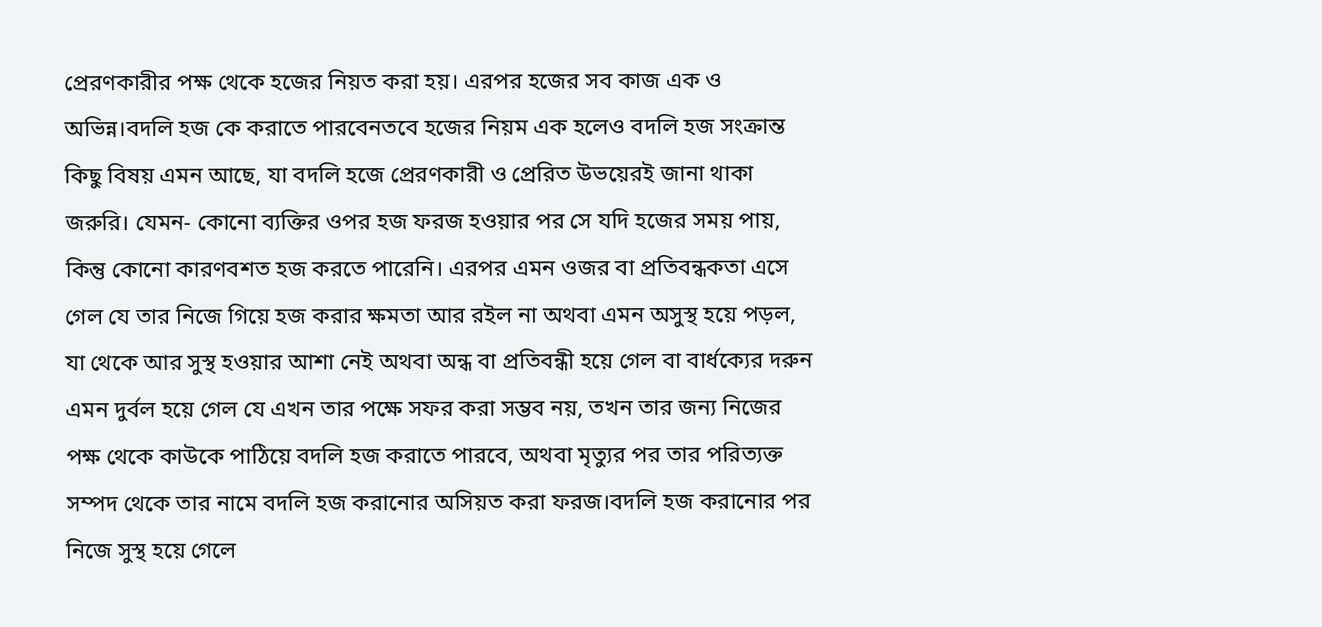প্রেরণকারীর পক্ষ থেকে হজের নিয়ত করা হয়। এরপর হজের সব কাজ এক ও অভিন্ন।বদলি হজ কে করাতে পারবেনতবে হজের নিয়ম এক হলেও বদলি হজ সংক্রান্ত কিছু বিষয় এমন আছে, যা বদলি হজে প্রেরণকারী ও প্রেরিত উভয়েরই জানা থাকা জরুরি। যেমন- কোনো ব্যক্তির ওপর হজ ফরজ হওয়ার পর সে যদি হজের সময় পায়, কিন্তু কোনো কারণবশত হজ করতে পারেনি। এরপর এমন ওজর বা প্রতিবন্ধকতা এসে গেল যে তার নিজে গিয়ে হজ করার ক্ষমতা আর রইল না অথবা এমন অসুস্থ হয়ে পড়ল, যা থেকে আর সুস্থ হওয়ার আশা নেই অথবা অন্ধ বা প্রতিবন্ধী হয়ে গেল বা বার্ধক্যের দরুন এমন দুর্বল হয়ে গেল যে এখন তার পক্ষে সফর করা সম্ভব নয়, তখন তার জন্য নিজের পক্ষ থেকে কাউকে পাঠিয়ে বদলি হজ করাতে পারবে, অথবা মৃত্যুর পর তার পরিত্যক্ত সম্পদ থেকে তার নামে বদলি হজ করানোর অসিয়ত করা ফরজ।বদলি হজ করানোর পর নিজে সুস্থ হয়ে গেলে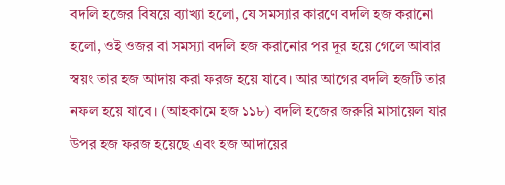বদলি হজের বিষয়ে ব্যাখ্যা হলো, যে সমস্যার কারণে বদলি হজ করানো হলো, ওই ওজর বা সমস্যা বদলি হজ করানোর পর দূর হয়ে গেলে আবার স্বয়ং তার হজ আদায় করা ফরজ হয়ে যাবে। আর আগের বদলি হজটি তার নফল হয়ে যাবে। (আহকামে হজ ১১৮) বদলি হজের জরুরি মাসায়েল যার উপর হজ ফরজ হয়েছে এবং হজ আদায়ের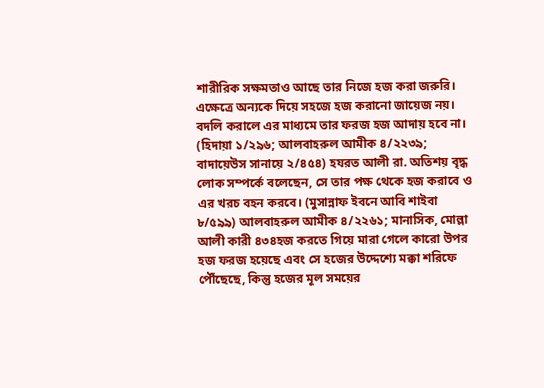শারীরিক সক্ষমতাও আছে তার নিজে হজ করা জরুরি। এক্ষেত্রে অন্যকে দিয়ে সহজে হজ করানো জায়েজ নয়। বদলি করালে এর মাধ্যমে তার ফরজ হজ আদায় হবে না। (হিদায়া ১/২৯৬; আলবাহরুল আমীক ৪/২২৩৯; বাদায়েউস সানায়ে ২/৪৫৪) হযরত আলী রা. অতিশয় বৃদ্ধ লোক সম্পর্কে বলেছেন, সে তার পক্ষ থেকে হজ করাবে ও এর খরচ বহন করবে। (মুসান্নাফ ইবনে আবি শাইবা ৮/৫৯৯) আলবাহরুল আমীক ৪/২২৬১; মানাসিক, মোল্লা আলী কারী ৪৩৪হজ করতে গিয়ে মারা গেলে কারো উপর হজ ফরজ হয়েছে এবং সে হজের উদ্দেশ্যে মক্কা শরিফে পৌঁছেছে, কিন্তু হজের মূল সময়ের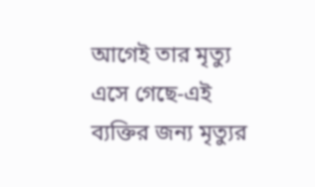আগেই তার মৃত্যু এসে গেছে-এই ব্যক্তির জন্য মৃত্যুর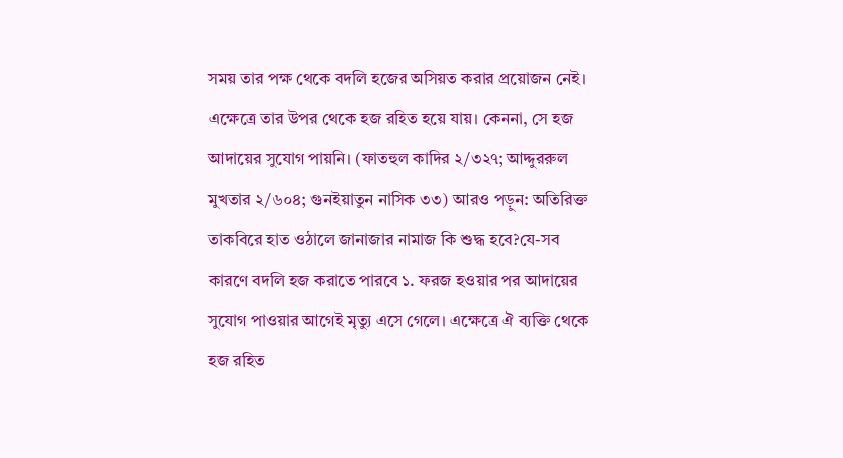সময় তার পক্ষ থেকে বদলি হজের অসিয়ত করার প্রয়োজন নেই। এক্ষেত্রে তার উপর থেকে হজ রহিত হয়ে যায়। কেননা, সে হজ আদায়ের সুযোগ পায়নি। (ফাতহুল কাদির ২/৩২৭; আদ্দুররুল মুখতার ২/৬০৪; গুনইয়াতুন নাসিক ৩৩) আরও পড়ুন: অতিরিক্ত তাকবিরে হাত ওঠালে জানাজার নামাজ কি শুদ্ধ হবে?যে-সব কারণে বদলি হজ করাতে পারবে ১. ফরজ হওয়ার পর আদায়ের সুযোগ পাওয়ার আগেই মৃত্যু এসে গেলে। এক্ষেত্রে ঐ ব্যক্তি থেকে হজ রহিত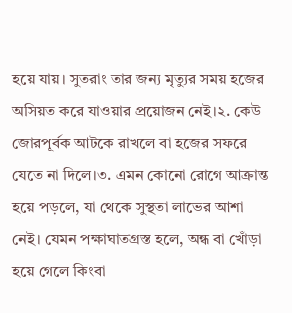হয়ে যায়। সুতরাং তার জন্য মৃত্যুর সময় হজের অসিয়ত করে যাওয়ার প্রয়োজন নেই।২. কেউ জোরপূর্বক আটকে রাখলে বা হজের সফরে যেতে না দিলে।৩. এমন কোনো রোগে আক্রান্ত হয়ে পড়লে, যা থেকে সুস্থতা লাভের আশা নেই। যেমন পক্ষাঘাতগ্রস্ত হলে, অন্ধ বা খোঁড়া হয়ে গেলে কিংবা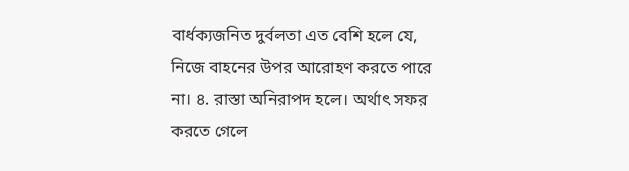বার্ধক্যজনিত দুর্বলতা এত বেশি হলে যে, নিজে বাহনের উপর আরোহণ করতে পারে না। ৪. রাস্তা অনিরাপদ হলে। অর্থাৎ সফর করতে গেলে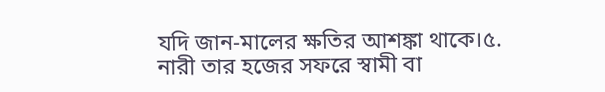যদি জান-মালের ক্ষতির আশঙ্কা থাকে।৫. নারী তার হজের সফরে স্বামী বা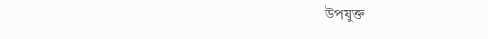উপযুক্ত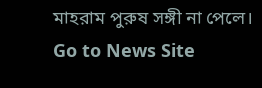মাহরাম পুরুষ সঙ্গী না পেলে।
Go to News Site